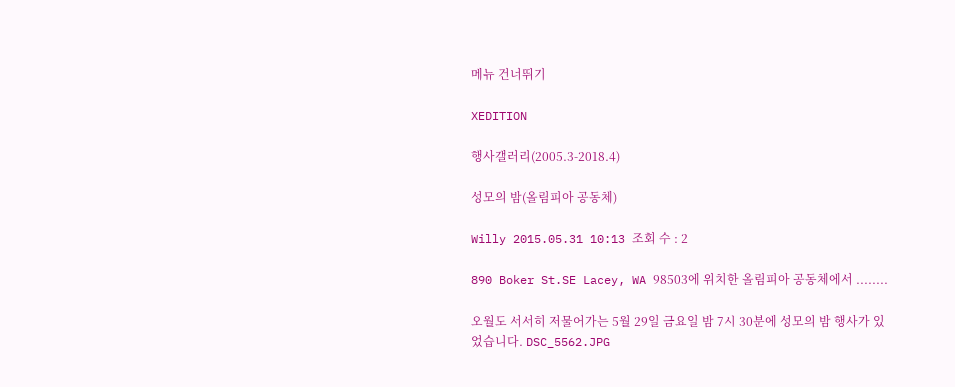메뉴 건너뛰기

XEDITION

행사갤러리(2005.3-2018.4)

성모의 밤(올림피아 공동체)

Willy 2015.05.31 10:13 조회 수 : 2

890 Boker St.SE Lacey, WA 98503에 위치한 올림피아 공동체에서 ........

오월도 서서히 저물어가는 5월 29일 금요일 밤 7시 30분에 성모의 밤 행사가 있었습니다. DSC_5562.JPG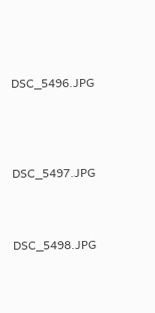DSC_5496.JPG




DSC_5497.JPG



DSC_5498.JPG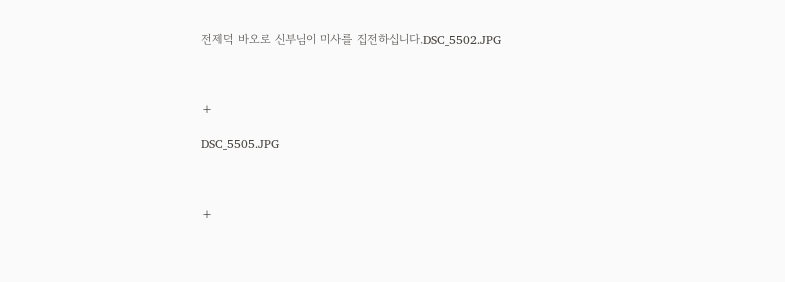전제덕 바오로 신부님이 미사를 집전하십니다.DSC_5502.JPG



+

DSC_5505.JPG



+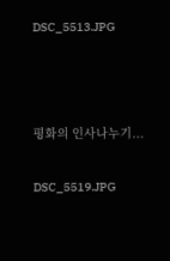DSC_5513.JPG



평화의 인사나누기...

DSC_5519.JPG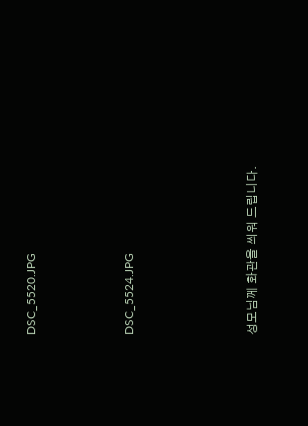DSC_5520.JPG



DSC_5524.JPG




성모님께 화관을 씌워 드립니다.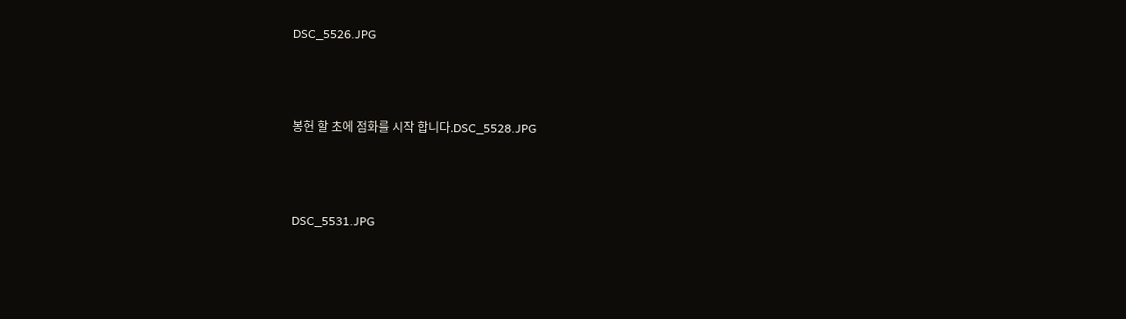DSC_5526.JPG



봉헌 할 초에 점화를 시작 합니다.DSC_5528.JPG



DSC_5531.JPG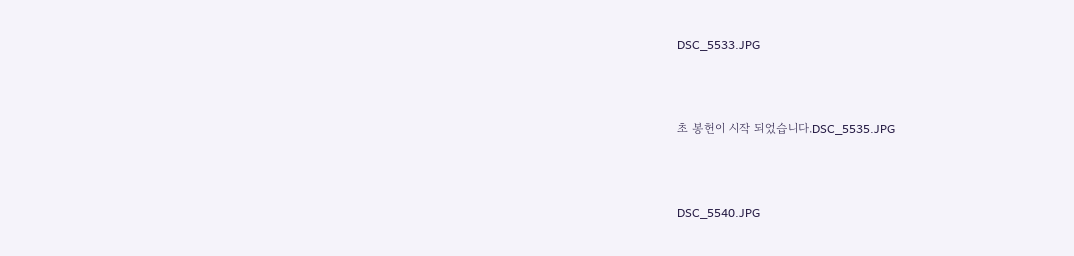DSC_5533.JPG



초 봉헌이 시작 되었습니다.DSC_5535.JPG



DSC_5540.JPG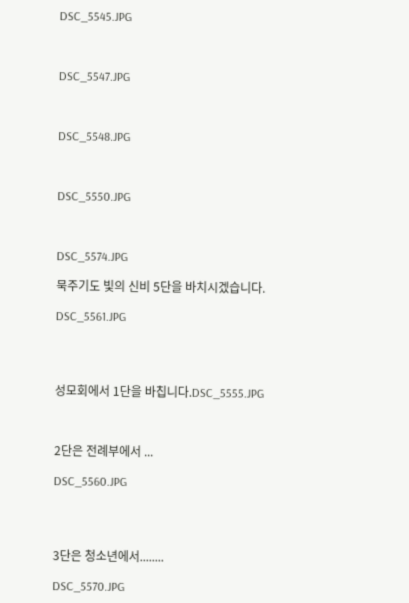DSC_5545.JPG



DSC_5547.JPG



DSC_5548.JPG



DSC_5550.JPG



DSC_5574.JPG

묵주기도 빛의 신비 5단을 바치시겠습니다.

DSC_5561.JPG




성모회에서 1단을 바칩니다.DSC_5555.JPG



2단은 전례부에서 ...

DSC_5560.JPG




3단은 청소년에서........

DSC_5570.JPG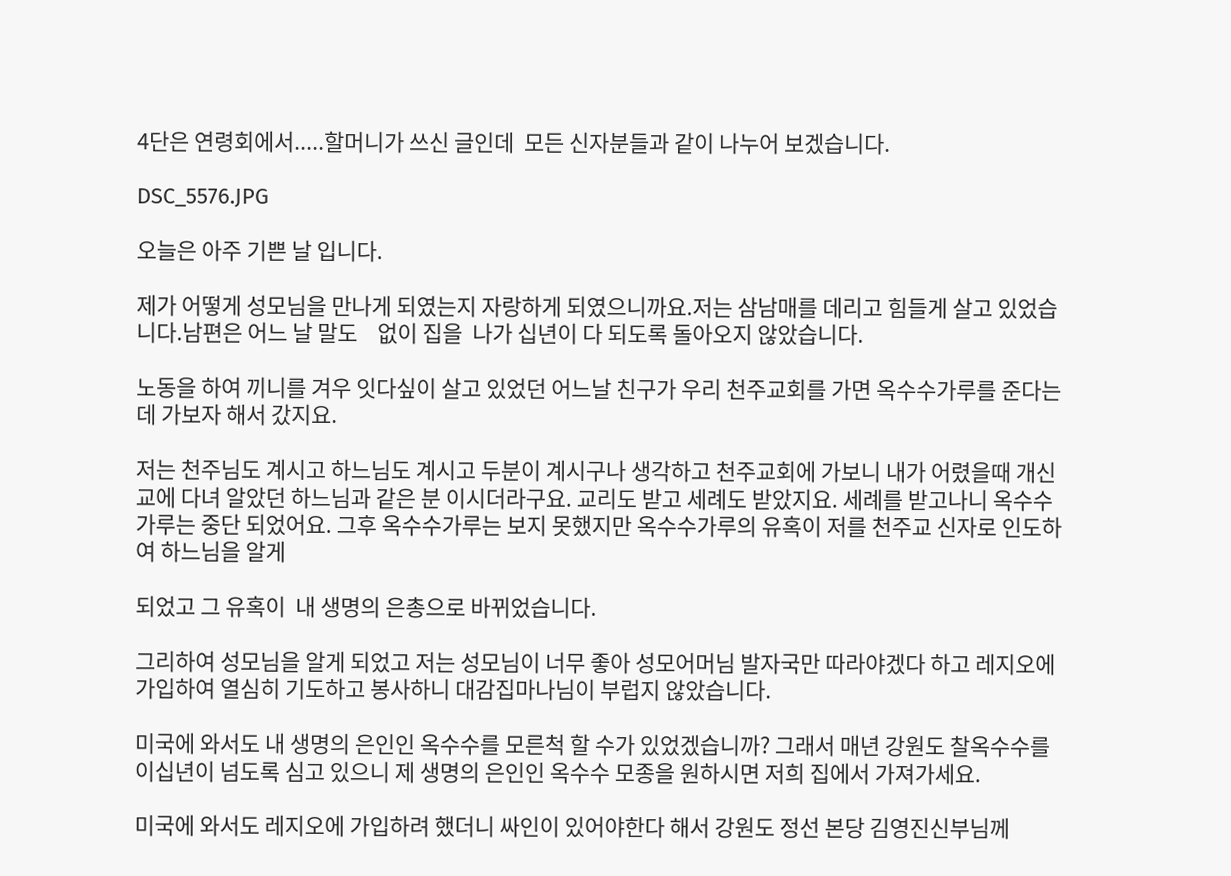4단은 연령회에서.....할머니가 쓰신 글인데  모든 신자분들과 같이 나누어 보겠습니다.

DSC_5576.JPG

오늘은 아주 기쁜 날 입니다.

제가 어떻게 성모님을 만나게 되였는지 자랑하게 되였으니까요.저는 삼남매를 데리고 힘들게 살고 있었습니다.남편은 어느 날 말도    없이 집을  나가 십년이 다 되도록 돌아오지 않았습니다.

노동을 하여 끼니를 겨우 잇다싶이 살고 있었던 어느날 친구가 우리 천주교회를 가면 옥수수가루를 준다는데 가보자 해서 갔지요.

저는 천주님도 계시고 하느님도 계시고 두분이 계시구나 생각하고 천주교회에 가보니 내가 어렸을때 개신교에 다녀 알았던 하느님과 같은 분 이시더라구요. 교리도 받고 세례도 받았지요. 세례를 받고나니 옥수수가루는 중단 되었어요. 그후 옥수수가루는 보지 못했지만 옥수수가루의 유혹이 저를 천주교 신자로 인도하여 하느님을 알게

되었고 그 유혹이  내 생명의 은총으로 바뀌었습니다.

그리하여 성모님을 알게 되었고 저는 성모님이 너무 좋아 성모어머님 발자국만 따라야겠다 하고 레지오에 가입하여 열심히 기도하고 봉사하니 대감집마나님이 부럽지 않았습니다.

미국에 와서도 내 생명의 은인인 옥수수를 모른척 할 수가 있었겠습니까? 그래서 매년 강원도 찰옥수수를 이십년이 넘도록 심고 있으니 제 생명의 은인인 옥수수 모종을 원하시면 저희 집에서 가져가세요.

미국에 와서도 레지오에 가입하려 했더니 싸인이 있어야한다 해서 강원도 정선 본당 김영진신부님께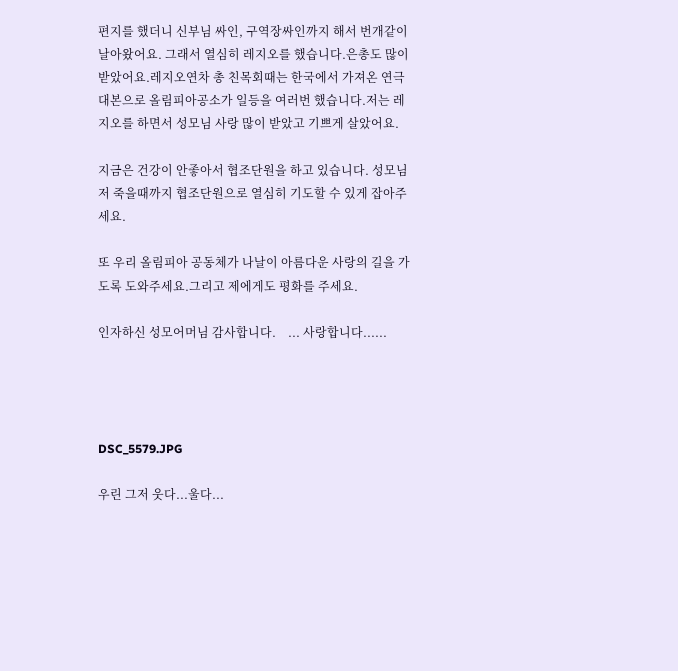편지를 했더니 신부님 싸인, 구역장싸인까지 해서 번개같이 날아왔어요. 그래서 열심히 레지오를 했습니다.은총도 많이 받았어요.레지오연차 총 친목회때는 한국에서 가져온 연극대본으로 올림피아공소가 일등을 여러번 했습니다.저는 레지오를 하면서 성모님 사랑 많이 받았고 기쁘게 살았어요.

지금은 건강이 안좋아서 협조단원을 하고 있습니다. 성모님 저 죽을때까지 협조단원으로 열심히 기도할 수 있게 잡아주세요.

또 우리 올림피아 공동체가 나날이 아름다운 사랑의 길을 가도록 도와주세요.그리고 제에게도 평화를 주세요.

인자하신 성모어머님 감사합니다.    ... 사랑합니다......




DSC_5579.JPG

우린 그저 웃다...울다...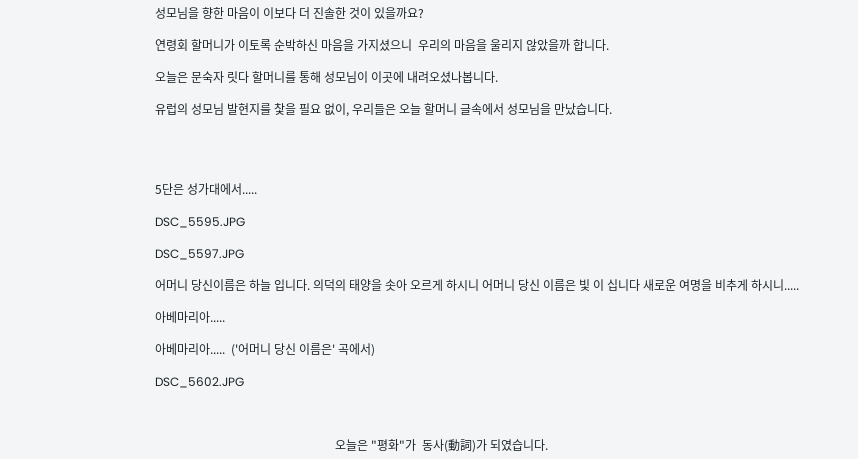성모님을 향한 마음이 이보다 더 진솔한 것이 있을까요?

연령회 할머니가 이토록 순박하신 마음을 가지셨으니  우리의 마음을 울리지 않았을까 합니다.

오늘은 문숙자 릿다 할머니를 통해 성모님이 이곳에 내려오셨나봅니다.

유럽의 성모님 발현지를 찿을 필요 없이, 우리들은 오늘 할머니 글속에서 성모님을 만났습니다.




5단은 성가대에서.....

DSC_5595.JPG

DSC_5597.JPG

어머니 당신이름은 하늘 입니다. 의덕의 태양을 솟아 오르게 하시니 어머니 당신 이름은 빛 이 십니다 새로운 여명을 비추게 하시니.....

아베마리아.....

아베마리아.....  ('어머니 당신 이름은' 곡에서)

DSC_5602.JPG



                                                            오늘은 "평화"가  동사(動詞)가 되였습니다.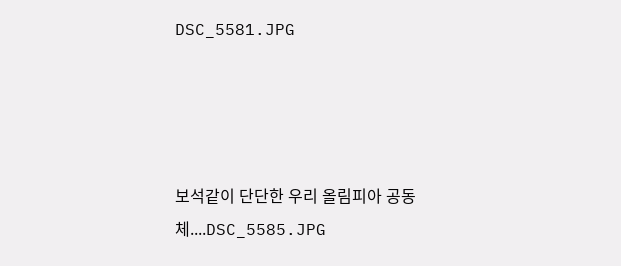DSC_5581.JPG




보석같이 단단한 우리 올림피아 공동체....DSC_5585.JPG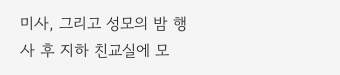미사, 그리고 성모의 밤 행사 후 지하 친교실에 모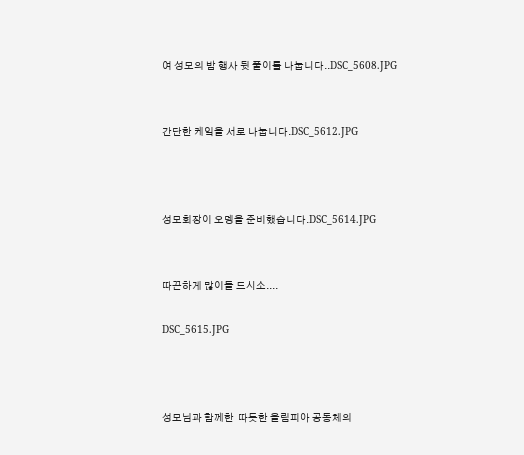여 성모의 밤 행사 뒷 풀이를 나눕니다..DSC_5608.JPG


간단한 케잌을 서로 나눕니다.DSC_5612.JPG



성모회장이 오뎅을 준비했습니다.DSC_5614.JPG


따끈하게 많이들 드시소....

DSC_5615.JPG



성모님과 함께한  따듯한 올림피아 공동체의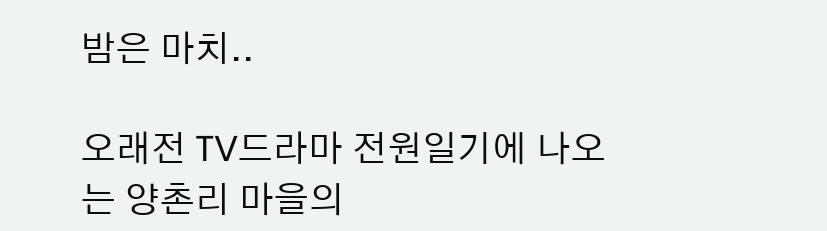밤은 마치..

오래전 TV드라마 전원일기에 나오는 양촌리 마을의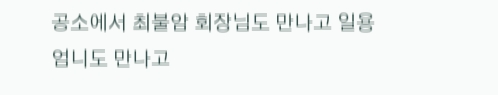공소에서 최불암 회장님도 만나고 일용엄니도 만나고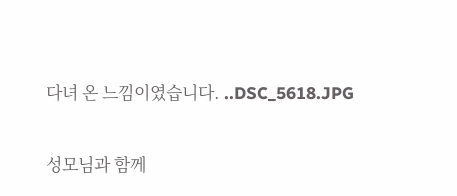다녀 온 느낌이였습니다. ..DSC_5618.JPG

성모님과 함께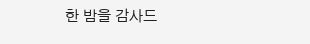한 밤을 감사드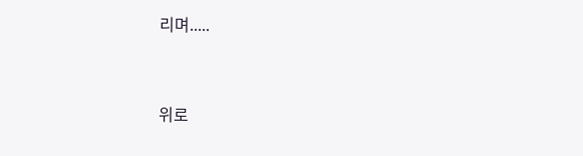리며.....




위로